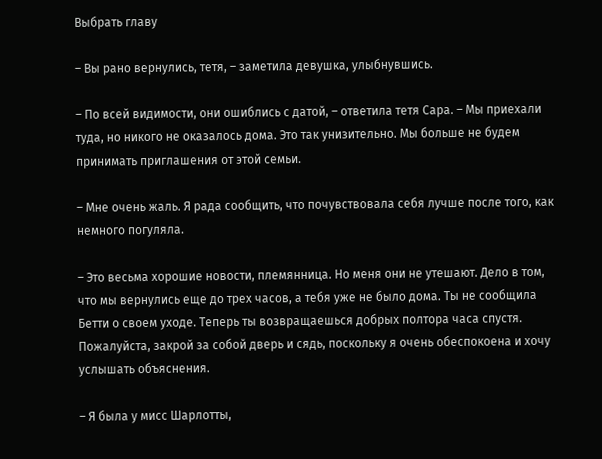Выбрать главу

– Вы рано вернулись, тетя, – заметила девушка, улыбнувшись.

– По всей видимости, они ошиблись с датой, – ответила тетя Сара. – Мы приехали туда, но никого не оказалось дома. Это так унизительно. Мы больше не будем принимать приглашения от этой семьи.

– Мне очень жаль. Я рада сообщить, что почувствовала себя лучше после того, как немного погуляла.

– Это весьма хорошие новости, племянница. Но меня они не утешают. Дело в том, что мы вернулись еще до трех часов, а тебя уже не было дома. Ты не сообщила Бетти о своем уходе. Теперь ты возвращаешься добрых полтора часа спустя. Пожалуйста, закрой за собой дверь и сядь, поскольку я очень обеспокоена и хочу услышать объяснения.

– Я была у мисс Шарлотты,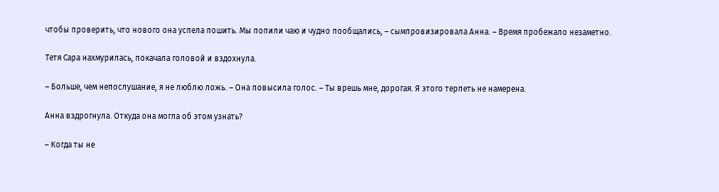чтобы проверить, что нового она успела пошить. Мы попили чаю и чудно пообщались, – сымпровизировала Анна. – Время пробежало незаметно.

Тетя Сара нахмурилась, покачала головой и вздохнула.

– Больше, чем непослушание, я не люблю ложь. – Она повысила голос. – Ты врешь мне, дорогая. Я этого терпеть не намерена.

Анна вздрогнула. Откуда она могла об этом узнать?

– Когда ты не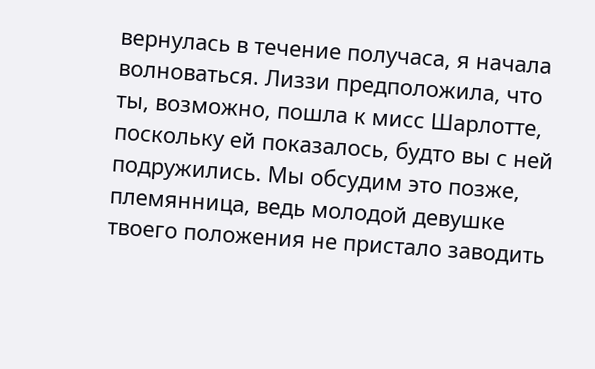вернулась в течение получаса, я начала волноваться. Лиззи предположила, что ты, возможно, пошла к мисс Шарлотте, поскольку ей показалось, будто вы с ней подружились. Мы обсудим это позже, племянница, ведь молодой девушке твоего положения не пристало заводить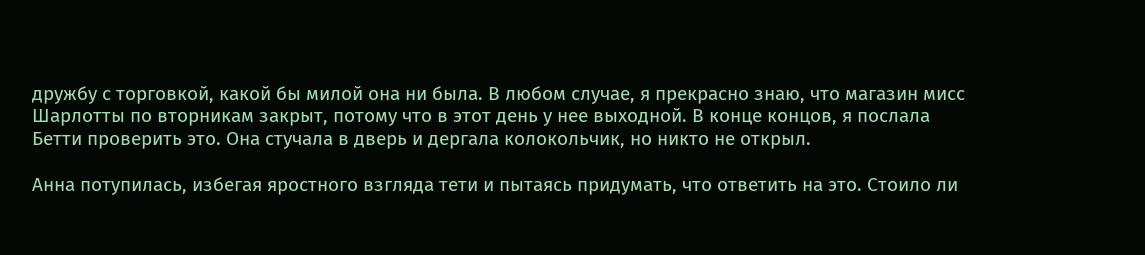дружбу с торговкой, какой бы милой она ни была. В любом случае, я прекрасно знаю, что магазин мисс Шарлотты по вторникам закрыт, потому что в этот день у нее выходной. В конце концов, я послала Бетти проверить это. Она стучала в дверь и дергала колокольчик, но никто не открыл.

Анна потупилась, избегая яростного взгляда тети и пытаясь придумать, что ответить на это. Стоило ли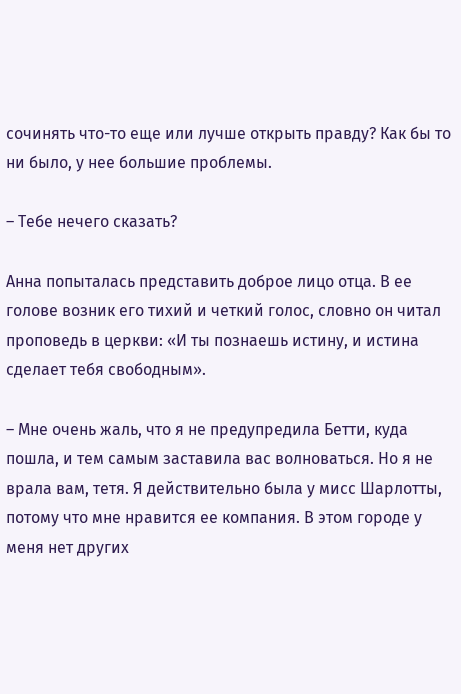сочинять что-то еще или лучше открыть правду? Как бы то ни было, у нее большие проблемы.

– Тебе нечего сказать?

Анна попыталась представить доброе лицо отца. В ее голове возник его тихий и четкий голос, словно он читал проповедь в церкви: «И ты познаешь истину, и истина сделает тебя свободным».

– Мне очень жаль, что я не предупредила Бетти, куда пошла, и тем самым заставила вас волноваться. Но я не врала вам, тетя. Я действительно была у мисс Шарлотты, потому что мне нравится ее компания. В этом городе у меня нет других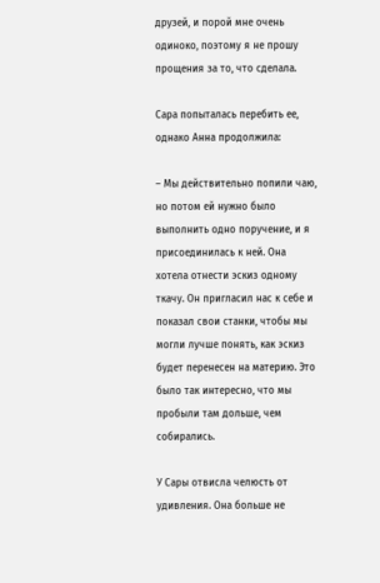друзей, и порой мне очень одиноко, поэтому я не прошу прощения за то, что сделала.

Сара попыталась перебить ее, однако Анна продолжила:

– Мы действительно попили чаю, но потом ей нужно было выполнить одно поручение, и я присоединилась к ней. Она хотела отнести эскиз одному ткачу. Он пригласил нас к себе и показал свои станки, чтобы мы могли лучше понять, как эскиз будет перенесен на материю. Это было так интересно, что мы пробыли там дольше, чем собирались.

У Сары отвисла челюсть от удивления. Она больше не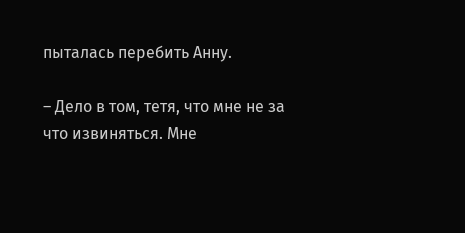пыталась перебить Анну.

– Дело в том, тетя, что мне не за что извиняться. Мне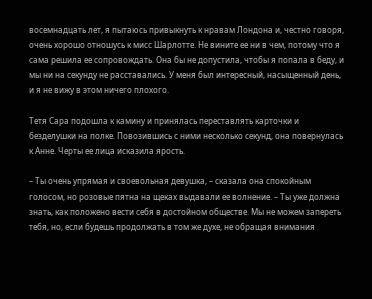восемнадцать лет, я пытаюсь привыкнуть к нравам Лондона и, честно говоря, очень хорошо отношусь к мисс Шарлотте. Не вините ее ни в чем, потому что я сама решила ее сопровождать. Она бы не допустила, чтобы я попала в беду, и мы ни на секунду не расставались. У меня был интересный, насыщенный день, и я не вижу в этом ничего плохого.

Тетя Сара подошла к камину и принялась переставлять карточки и безделушки на полке. Повозившись с ними несколько секунд, она повернулась к Анне. Черты ее лица исказила ярость.

– Ты очень упрямая и своевольная девушка, – сказала она спокойным голосом, но розовые пятна на щеках выдавали ее волнение. – Ты уже должна знать, как положено вести себя в достойном обществе. Мы не можем запереть тебя, но, если будешь продолжать в том же духе, не обращая внимания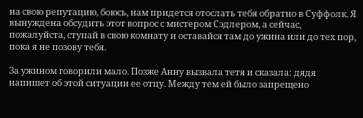на свою репутацию, боюсь, нам придется отослать тебя обратно в Суффолк. Я вынуждена обсудить этот вопрос с мистером Сэдлером, а сейчас, пожалуйста, ступай в свою комнату и оставайся там до ужина или до тех пор, пока я не позову тебя.

За ужином говорили мало. Позже Анну вызвала тетя и сказала: дядя напишет об этой ситуации ее отцу. Между тем ей было запрещено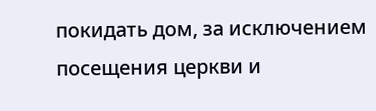покидать дом, за исключением посещения церкви и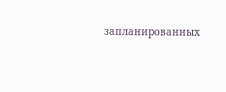запланированных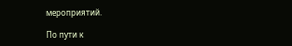мероприятий.

По пути к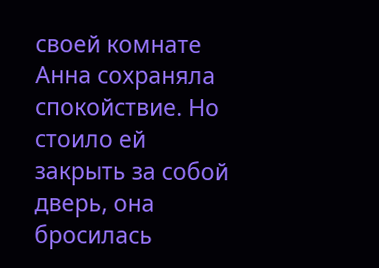своей комнате Анна сохраняла спокойствие. Но стоило ей закрыть за собой дверь, она бросилась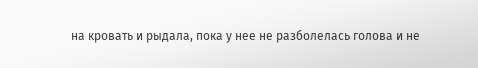на кровать и рыдала, пока у нее не разболелась голова и не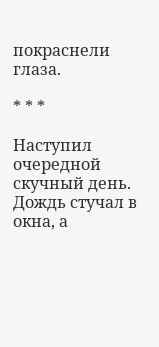покраснели глаза.

* * *

Наступил очередной скучный день. Дождь стучал в окна, а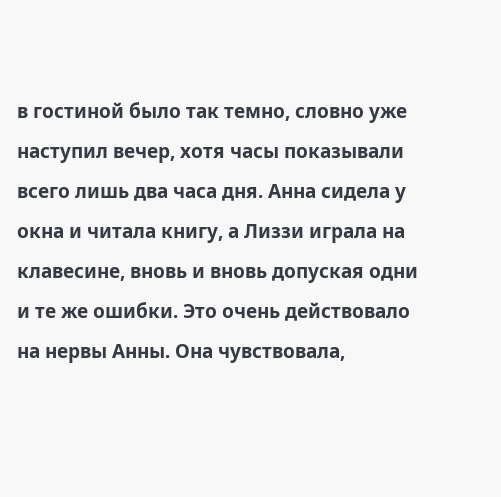в гостиной было так темно, словно уже наступил вечер, хотя часы показывали всего лишь два часа дня. Анна сидела у окна и читала книгу, а Лиззи играла на клавесине, вновь и вновь допуская одни и те же ошибки. Это очень действовало на нервы Анны. Она чувствовала,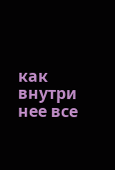как внутри нее все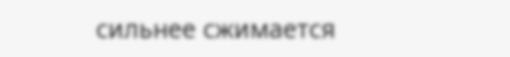сильнее сжимается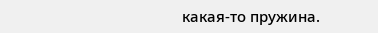какая-то пружина.